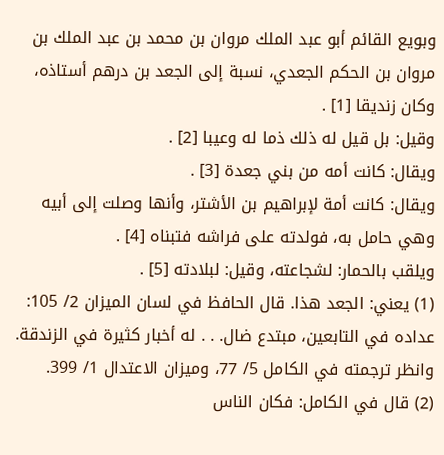وبويع القائم أبو عبد الملك مروان بن محمد بن عبد الملك بن مروان بن الحكم الجعدي، نسبة إلى الجعد بن درهم أستاذه، وكان زنديقا [1] .
وقيل: بل قيل له ذلك ذما له وعيبا [2] .
ويقال: كانت أمه من بني جعدة [3] .
ويقال: كانت أمة لإبراهيم بن الأشتر، وأنها وصلت إلى أبيه وهي حامل به، فولدته على فراشه فتبناه [4] .
ويلقب بالحمار: لشجاعته، وقيل: لبلادته [5] .
(1) يعني: الجعد هذا. قال الحافظ في لسان الميزان 2/ 105: عداده في التابعين، مبتدع ضال. . . له أخبار كثيرة في الزندقة. وانظر ترجمته في الكامل 5/ 77، وميزان الاعتدال 1/ 399.
(2) قال في الكامل: فكان الناس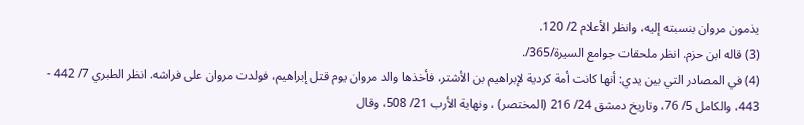يذمون مروان بنسبته إليه، وانظر الأعلام 2/ 120.
(3) قاله ابن حزم. انظر ملحقات جوامع السيرة/365/.
(4) في المصادر التي بين يدي: أنها كانت أمة كردية لإبراهيم بن الأشتر، فأخذها والد مروان يوم قتل إبراهيم، فولدت مروان على فراشه. انظر الطبري 7/ 442 - 443، والكامل 5/ 76، وتاريخ دمشق 24/ 216 (المختصر) ، ونهاية الأرب 21/ 508، وقال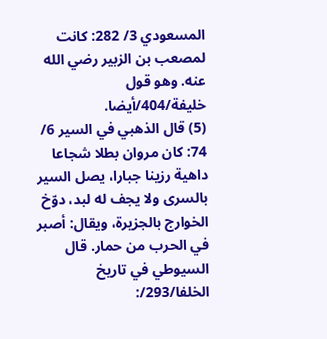المسعودي 3/ 282: كانت لمصعب بن الزبير رضي الله عنه. وهو قول خليفة/404/أيضا.
(5) قال الذهبي في السير 6/ 74: كان مروان بطلا شجاعا داهية رزينا جبارا، يصل السير بالسرى ولا يجف له لبد، دوّخ الخوارج بالجزيرة، ويقال: أصبر في الحرب من حمار. قال السيوطي في تاريخ الخلفا/293/: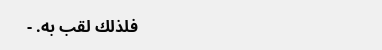فلذلك لقب به. -